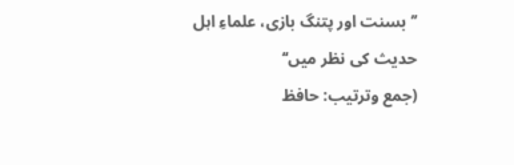’’بسنت اور پتنگ بازی، علماءِ اہل حدیث کی نظر میں‘‘
(جمع وترتیب: حافظ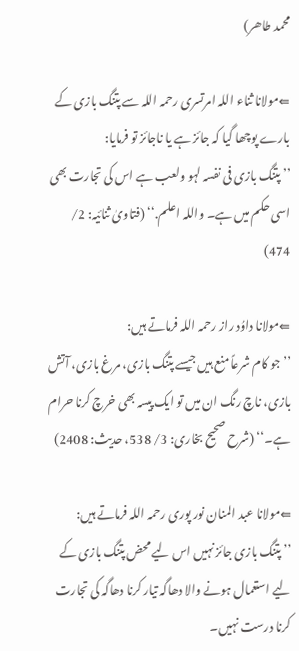محمد طاھر)

⇚مولانا ثناء اللہ امرتسری رحمہ اللہ سے پتنگ بازی کے بارے پوچھا گیا کہ جائز ہے یا ناجائز تو فرمایا:
’’پتنگ بازی فی نفسہ لہو ولعب ہے اس کی تجارت بھی اسی حکم میں ہے۔ واللہ اعلم.‘‘ (فتاویٰ ثنائیہ: 2/ 474)

⇚مولانا داوُد راز رحمہ اللہ فرماتے ہیں:
’’جو کام شرعاً منع ہیں جیسے پتنگ بازی، مرغ بازی، آتش بازی، ناچ رنگ ان میں تو ایک پیسہ بھی خرچ کرنا حرام ہے۔‘‘ (شرح صحيح بخاری: 3/ 538، حديث: 2408)

⇚مولانا عبد المنان نور پوری رحمہ اللہ فرماتے ہیں:
’’پتنگ بازی جائز نہیں اس لیے محض پتنگ بازی کے لیے استعمال ہونے والا دھاگہ تیار کرنا دھاگہ کی تجارت کرنا درست نہیں۔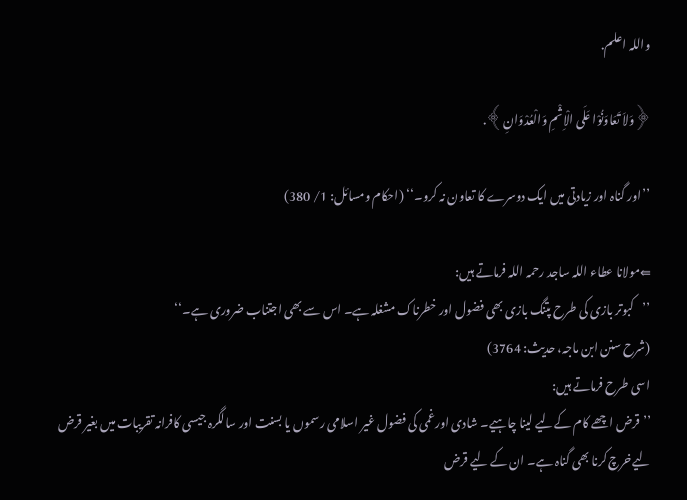واللہ اعلم.

﴿وَلاَ تَعَاوَنُوْا عَلَی الْاِثْمِ وَالْعُدْوَانِ﴾.

’’اور گناہ اور زیادتی میں ایک دوسرے کا تعاون نہ کرو۔‘‘ (احکام ومسائل: 1/ 380)

⇚مولانا عطاء اللہ ساجد رحمہ اللہ فرماتے ہیں:
’’کبوتر بازی کی طرح پتنگ بازی بھی فضول اور خطرناک مشغلہ ہے۔ اس سے بھی اجتناب ضروری ہے۔‘‘
(شرح سنن ابن ماجہ، حدیث: 3764)
اسی طرح فرماتے ہیں:
’’قرض اچھے کام کےلیے لینا چاہیے۔ شادی اورغمی کی فضول غیر اسلامی رسموں یا بسنت اور سالگرہ جیسی کافرانہ تقریبات میں بغیر قرض لیےخرچ کرنا بھی گناہ ہے۔ ان کے لیے قرض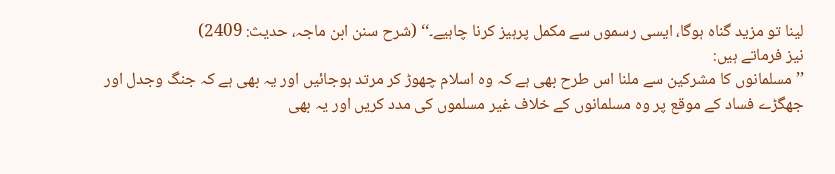لینا تو مزید گناہ ہوگا، ایسی رسموں سے مکمل پرہیز کرنا چاہیے۔‘‘ (شرح سنن ابن ماجہ، حدیث: 2409)
نیز فرماتے ہیں:
’’مسلمانوں کا مشرکین سے ملنا اس طرح بھی ہے کہ وہ اسلام چھوڑ کر مرتد ہوجائیں اور یہ بھی ہے کہ جنگ وجدل اور جھگڑے فساد کے موقع پر وہ مسلمانوں کے خلاف غیر مسلموں کی مدد کریں اور یہ بھی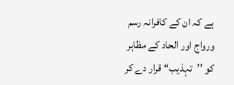ہے کہ ان کے کافرانہ رسم ورواج اور الحاد کے مظاہر کو ’’تہذیب‘‘ قرار دے کر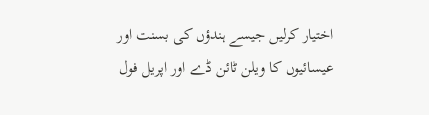اختیار کرلیں جیسے ہندؤں کی بسنت اور عیسائیوں کا ویلن ٹائن ڈے اور اپریل فول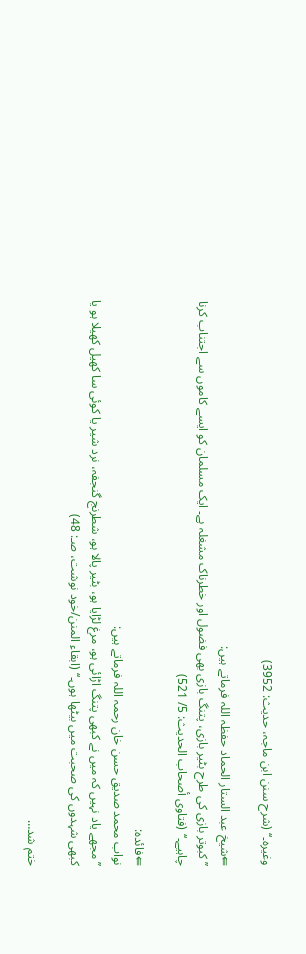وغیرہ۔‘‘ (شرح سنن ابن ماجہ، حدیث: 3952)

⇚شیخ عبد الستار الحماد حفظہ اللہ فرماتے ہیں:
’’کبوتر بازی کی طرح بٹیر بازی، پتنگ بازی بھی فضول اور خطرناک مشغلہ ہے۔ ایک مسلمان کو ایسے کاموں سے اجتناب کرنا چاہیے۔‘‘ (فتاوی أصحاب الحديث: 5/ 521)

⇚فائدہ:
نواب محمد صدیق حسن خان رحمہ اللہ فرماتے ہیں:
’’مجھے یاد نہیں کہ میں نے کبھی پتنگ اڑائی ہو، مرغ لڑایا ہو، بٹیر پالا ہو، شطرنج گنجفہ، نرد شیر یا کوئی سا کھیل کھیلا ہو یا کبھی شہدوں کی صحبت میں بیٹھا ہوں۔‘‘ (ابقاء المنن/خود نوشت، صـ: 48)

ختم شد…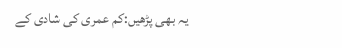یہ بھی پڑھیں:کم عمری کی شادی کے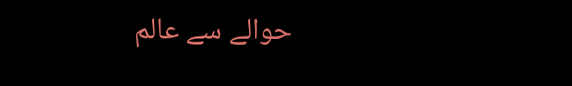حوالے سے عالم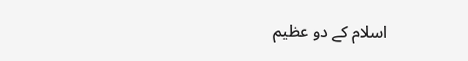اسلام کے دو عظیم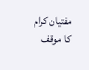مفتیان کرام کا موقف